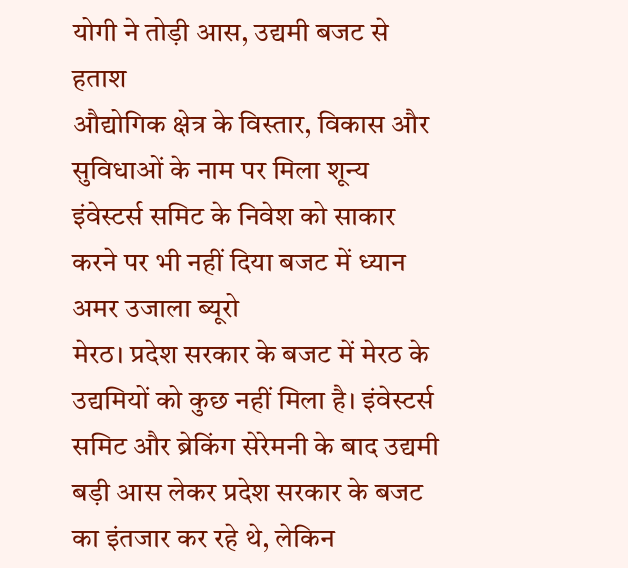योगी ने तोड़ी आस, उद्यमी बजट से हताश
औद्योगिक क्षेत्र के विस्तार, विकास और सुविधाओं के नाम पर मिला शून्य
इंवेस्टर्स समिट के निवेश को साकार करने पर भी नहीं दिया बजट में ध्यान
अमर उजाला ब्यूरो
मेरठ। प्रदेश सरकार के बजट में मेरठ के उद्यमियों को कुछ नहीं मिला है। इंवेस्टर्स समिट और ब्रेकिंग सेरेमनी के बाद उद्यमी बड़ी आस लेकर प्रदेश सरकार के बजट का इंतजार कर रहे थे, लेकिन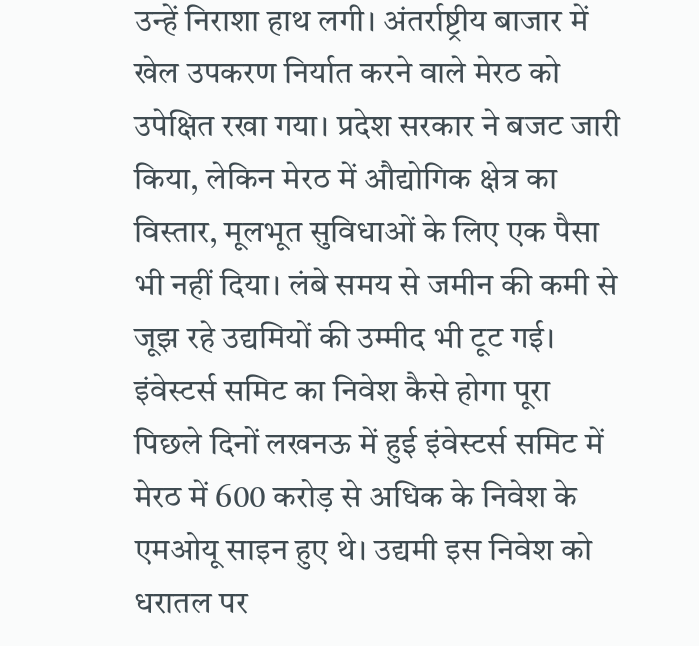उन्हें निराशा हाथ लगी। अंतर्राष्ट्रीय बाजार में खेल उपकरण निर्यात करने वाले मेरठ को उपेक्षित रखा गया। प्रदेश सरकार ने बजट जारी किया, लेकिन मेरठ में औद्योगिक क्षेत्र का विस्तार, मूलभूत सुविधाओं के लिए एक पैसा भी नहीं दिया। लंबे समय से जमीन की कमी से जूझ रहे उद्यमियों की उम्मीद भी टूट गई।
इंवेस्टर्स समिट का निवेश कैसे होगा पूरा
पिछले दिनों लखनऊ में हुई इंवेस्टर्स समिट में मेरठ में 600 करोड़ से अधिक के निवेश के एमओयू साइन हुए थे। उद्यमी इस निवेश को धरातल पर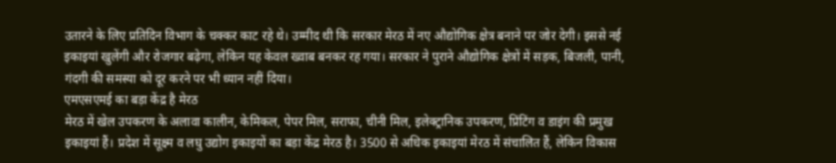उतारने के लिए प्रतिदिन विभाग के चक्कर काट रहे थे। उम्मीद थी कि सरकार मेरठ में नए औद्योगिक क्षेत्र बनाने पर जोर देगी। इससे नई इकाइयां खुलेंगी और रोजगार बढ़ेगा, लेकिन यह केवल ख्वाब बनकर रह गया। सरकार ने पुराने औद्योगिक क्षेत्रों में सड़क, बिजली, पानी, गंदगी की समस्या को दूर करने पर भी ध्यान नहीं दिया।
एमएसएमई का बड़ा केंद्र है मेरठ
मेरठ में खेल उपकरण के अलावा कालीन, केमिकल, पेपर मिल, सराफा, चीनी मिल, इलेक्ट्रानिक उपकरण, प्रिंटिंग व डाइंग की प्रमुख इकाइयां हैं। प्रदेश में सूक्ष्म व लघु उद्योग इकाइयों का बड़ा केंद्र मेरठ है। 3500 से अधिक इकाइयां मेरठ में संचालित हैं, लेकिन विकास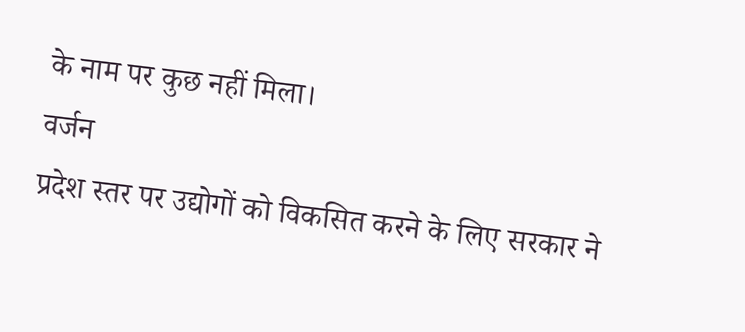के नाम पर कुछ नहीं मिला।
वर्जन
प्रदेश स्तर पर उद्योगों को विकसित करने के लिए सरकार ने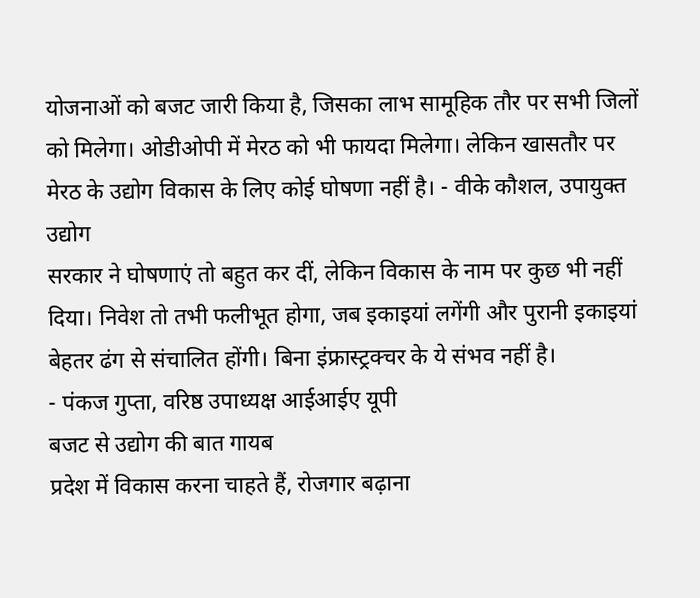योजनाओं को बजट जारी किया है, जिसका लाभ सामूहिक तौर पर सभी जिलों को मिलेगा। ओडीओपी में मेरठ को भी फायदा मिलेगा। लेकिन खासतौर पर मेरठ के उद्योग विकास के लिए कोई घोषणा नहीं है। - वीके कौशल, उपायुक्त उद्योग
सरकार ने घोषणाएं तो बहुत कर दीं, लेकिन विकास के नाम पर कुछ भी नहीं दिया। निवेश तो तभी फलीभूत होगा, जब इकाइयां लगेंगी और पुरानी इकाइयां बेहतर ढंग से संचालित होंगी। बिना इंफ्रास्ट्रक्चर के ये संभव नहीं है।
- पंकज गुप्ता, वरिष्ठ उपाध्यक्ष आईआईए यूपी
बजट से उद्योग की बात गायब
प्रदेश में विकास करना चाहते हैं, रोजगार बढ़ाना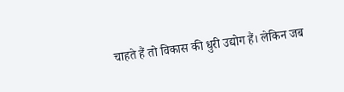चाहते हैं तो विकास की धुरी उद्योग हैं। लेकिन जब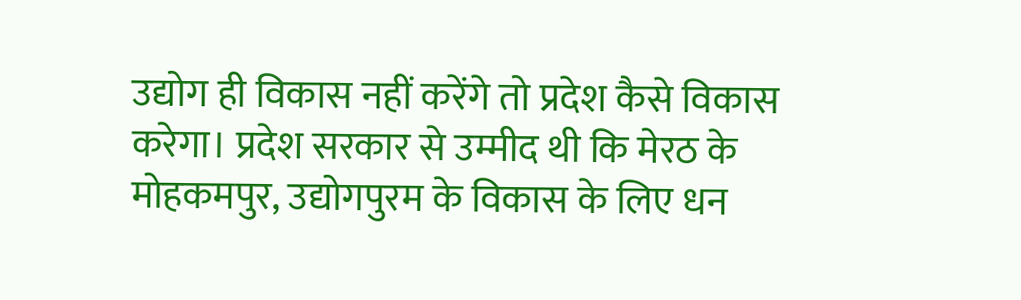उद्योग ही विकास नहीं करेंगे तो प्रदेश कैसे विकास करेगा। प्रदेश सरकार से उम्मीद थी कि मेरठ के मोहकमपुर, उद्योगपुरम के विकास के लिए धन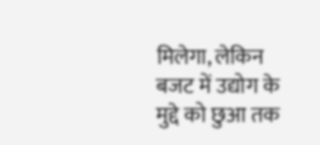मिलेगा, लेकिन बजट में उद्योग के मुद्दे को छुआ तक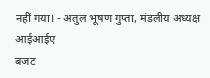नहीं गया। - अतुल भूषण गुप्ता, मंडलीय अध्यक्ष आईआईए
बजट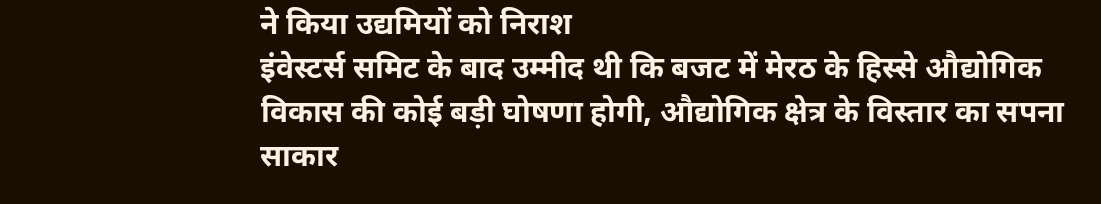ने किया उद्यमियों को निराश
इंवेस्टर्स समिट के बाद उम्मीद थी कि बजट में मेरठ के हिस्से औद्योगिक विकास की कोई बड़ी घोषणा होगी, औद्योगिक क्षेत्र के विस्तार का सपना साकार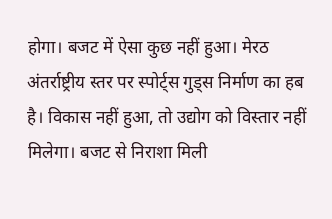होगा। बजट में ऐसा कुछ नहीं हुआ। मेरठ अंतर्राष्ट्रीय स्तर पर स्पोर्ट्स गुड्स निर्माण का हब है। विकास नहीं हुआ, तो उद्योग को विस्तार नहीं मिलेगा। बजट से निराशा मिली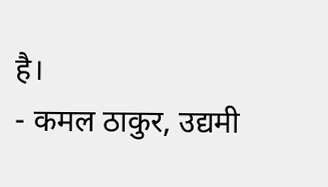है।
- कमल ठाकुर, उद्यमी